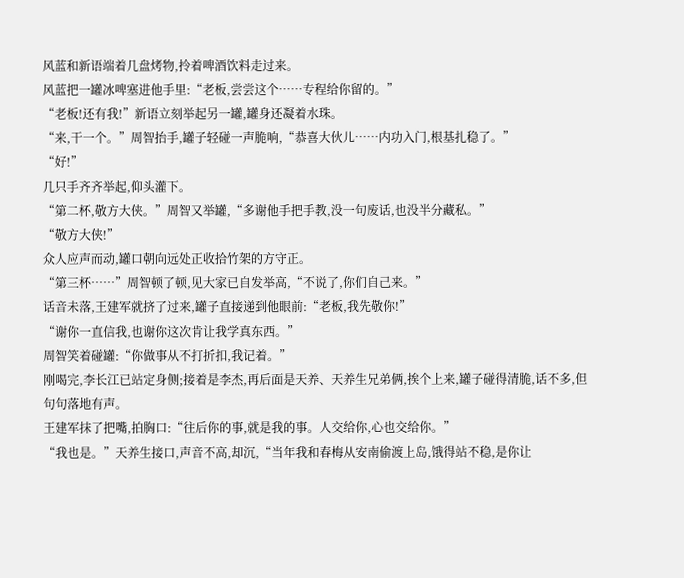风蓝和新语端着几盘烤物,拎着啤酒饮料走过来。
风蓝把一罐冰啤塞进他手里:“老板,尝尝这个……专程给你留的。”
“老板!还有我!”新语立刻举起另一罐,罐身还凝着水珠。
“来,干一个。”周智抬手,罐子轻碰一声脆响,“恭喜大伙儿……内功入门,根基扎稳了。”
“好!”
几只手齐齐举起,仰头灌下。
“第二杯,敬方大侠。”周智又举罐,“多谢他手把手教,没一句废话,也没半分藏私。”
“敬方大侠!”
众人应声而动,罐口朝向远处正收拾竹架的方守正。
“第三杯……”周智顿了顿,见大家已自发举高,“不说了,你们自己来。”
话音未落,王建军就挤了过来,罐子直接递到他眼前:“老板,我先敬你!”
“谢你一直信我,也谢你这次肯让我学真东西。”
周智笑着碰罐:“你做事从不打折扣,我记着。”
刚喝完,李长江已站定身侧;接着是李杰,再后面是天养、天养生兄弟俩,挨个上来,罐子碰得清脆,话不多,但句句落地有声。
王建军抹了把嘴,拍胸口:“往后你的事,就是我的事。人交给你,心也交给你。”
“我也是。”天养生接口,声音不高,却沉,“当年我和春梅从安南偷渡上岛,饿得站不稳,是你让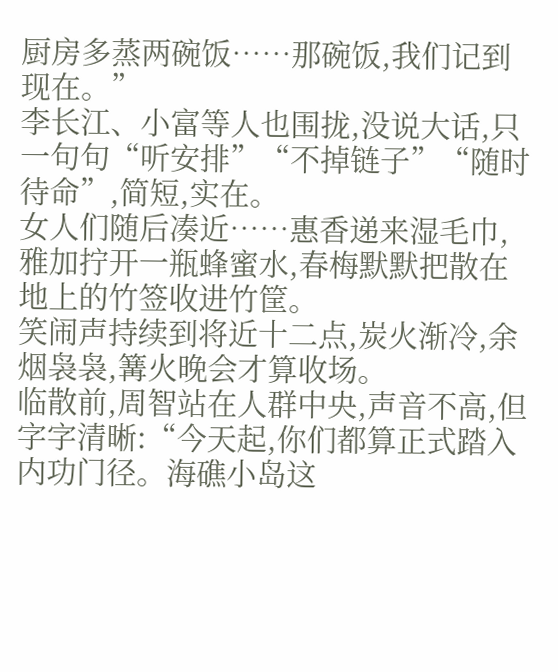厨房多蒸两碗饭……那碗饭,我们记到现在。”
李长江、小富等人也围拢,没说大话,只一句句“听安排”“不掉链子”“随时待命”,简短,实在。
女人们随后凑近……惠香递来湿毛巾,雅加拧开一瓶蜂蜜水,春梅默默把散在地上的竹签收进竹筐。
笑闹声持续到将近十二点,炭火渐冷,余烟袅袅,篝火晚会才算收场。
临散前,周智站在人群中央,声音不高,但字字清晰:“今天起,你们都算正式踏入内功门径。海礁小岛这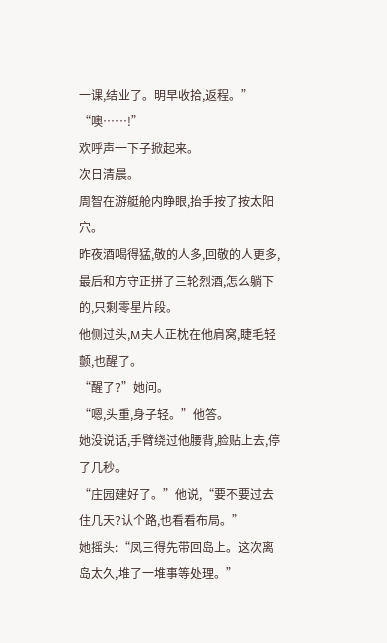一课,结业了。明早收拾,返程。”
“噢……!”
欢呼声一下子掀起来。
次日清晨。
周智在游艇舱内睁眼,抬手按了按太阳穴。
昨夜酒喝得猛,敬的人多,回敬的人更多,最后和方守正拼了三轮烈酒,怎么躺下的,只剩零星片段。
他侧过头,M夫人正枕在他肩窝,睫毛轻颤,也醒了。
“醒了?”她问。
“嗯,头重,身子轻。”他答。
她没说话,手臂绕过他腰背,脸贴上去,停了几秒。
“庄园建好了。”他说,“要不要过去住几天?认个路,也看看布局。”
她摇头:“凤三得先带回岛上。这次离岛太久,堆了一堆事等处理。”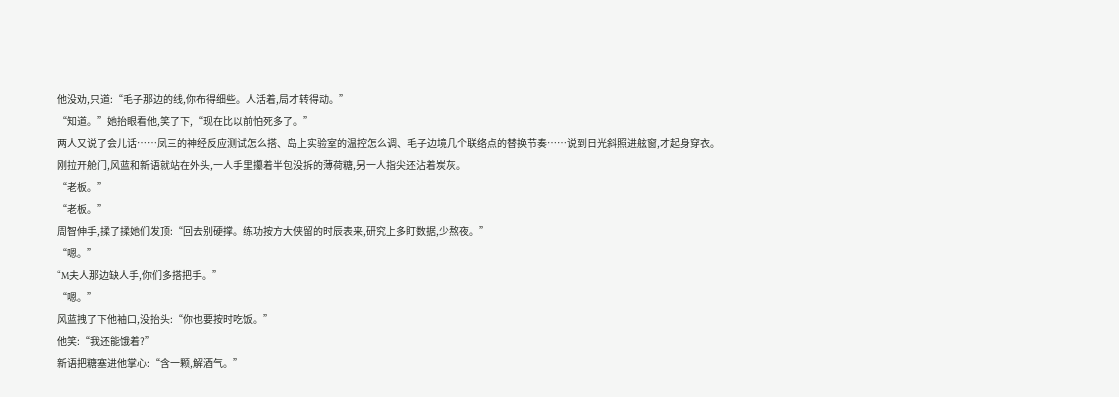他没劝,只道:“毛子那边的线,你布得细些。人活着,局才转得动。”
“知道。”她抬眼看他,笑了下,“现在比以前怕死多了。”
两人又说了会儿话……凤三的神经反应测试怎么搭、岛上实验室的温控怎么调、毛子边境几个联络点的替换节奏……说到日光斜照进舷窗,才起身穿衣。
刚拉开舱门,风蓝和新语就站在外头,一人手里攥着半包没拆的薄荷糖,另一人指尖还沾着炭灰。
“老板。”
“老板。”
周智伸手,揉了揉她们发顶:“回去别硬撑。练功按方大侠留的时辰表来,研究上多盯数据,少熬夜。”
“嗯。”
“M夫人那边缺人手,你们多搭把手。”
“嗯。”
风蓝拽了下他袖口,没抬头:“你也要按时吃饭。”
他笑:“我还能饿着?”
新语把糖塞进他掌心:“含一颗,解酒气。”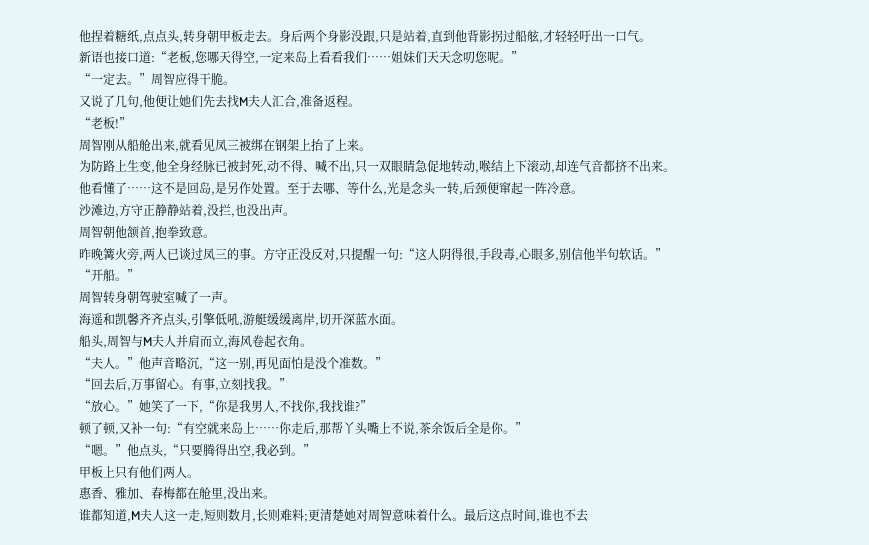他捏着糖纸,点点头,转身朝甲板走去。身后两个身影没跟,只是站着,直到他背影拐过船舷,才轻轻吁出一口气。
新语也接口道:“老板,您哪天得空,一定来岛上看看我们……姐妹们天天念叨您呢。”
“一定去。”周智应得干脆。
又说了几句,他便让她们先去找M夫人汇合,准备返程。
“老板!”
周智刚从船舱出来,就看见凤三被绑在钢架上抬了上来。
为防路上生变,他全身经脉已被封死,动不得、喊不出,只一双眼睛急促地转动,喉结上下滚动,却连气音都挤不出来。
他看懂了……这不是回岛,是另作处置。至于去哪、等什么,光是念头一转,后颈便窜起一阵冷意。
沙滩边,方守正静静站着,没拦,也没出声。
周智朝他颔首,抱拳致意。
昨晚篝火旁,两人已谈过凤三的事。方守正没反对,只提醒一句:“这人阴得很,手段毒,心眼多,别信他半句软话。”
“开船。”
周智转身朝驾驶室喊了一声。
海遥和凯馨齐齐点头,引擎低吼,游艇缓缓离岸,切开深蓝水面。
船头,周智与M夫人并肩而立,海风卷起衣角。
“夫人。”他声音略沉,“这一别,再见面怕是没个准数。”
“回去后,万事留心。有事,立刻找我。”
“放心。”她笑了一下,“你是我男人,不找你,我找谁?”
顿了顿,又补一句:“有空就来岛上……你走后,那帮丫头嘴上不说,茶余饭后全是你。”
“嗯。”他点头,“只要腾得出空,我必到。”
甲板上只有他们两人。
惠香、雅加、春梅都在舱里,没出来。
谁都知道,M夫人这一走,短则数月,长则难料;更清楚她对周智意味着什么。最后这点时间,谁也不去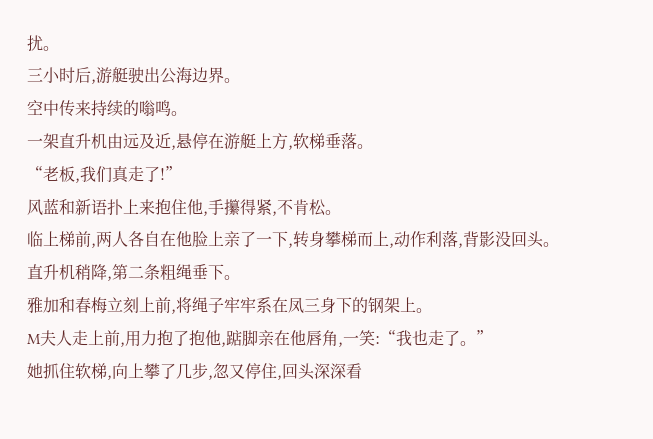扰。
三小时后,游艇驶出公海边界。
空中传来持续的嗡鸣。
一架直升机由远及近,悬停在游艇上方,软梯垂落。
“老板,我们真走了!”
风蓝和新语扑上来抱住他,手攥得紧,不肯松。
临上梯前,两人各自在他脸上亲了一下,转身攀梯而上,动作利落,背影没回头。
直升机稍降,第二条粗绳垂下。
雅加和春梅立刻上前,将绳子牢牢系在凤三身下的钢架上。
M夫人走上前,用力抱了抱他,踮脚亲在他唇角,一笑:“我也走了。”
她抓住软梯,向上攀了几步,忽又停住,回头深深看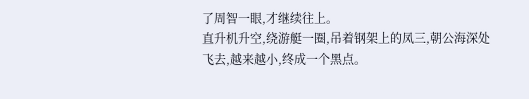了周智一眼,才继续往上。
直升机升空,绕游艇一圈,吊着钢架上的凤三,朝公海深处飞去,越来越小,终成一个黑点。